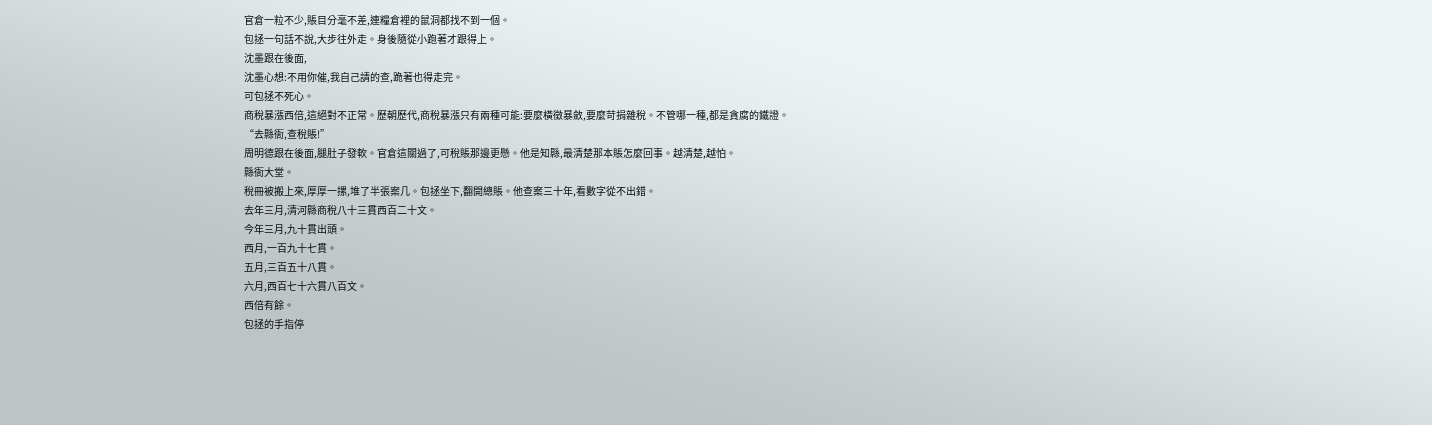官倉一粒不少,賬目分毫不差,連糧倉裡的鼠洞都找不到一個。
包拯一句話不說,大步往外走。身後隨從小跑著才跟得上。
沈墨跟在後面,
沈墨心想:不用你催,我自己請的查,跪著也得走完。
可包拯不死心。
商稅暴漲西倍,這絕對不正常。歷朝歷代,商稅暴漲只有兩種可能:要麼橫徵暴斂,要麼苛捐雜稅。不管哪一種,都是貪腐的鐵證。
“去縣衙,查稅賬!”
周明德跟在後面,腿肚子發軟。官倉這關過了,可稅賬那邊更懸。他是知縣,最清楚那本賬怎麼回事。越清楚,越怕。
縣衙大堂。
稅冊被搬上來,厚厚一摞,堆了半張案几。包拯坐下,翻開總賬。他查案三十年,看數字從不出錯。
去年三月,清河縣商稅八十三貫西百二十文。
今年三月,九十貫出頭。
西月,一百九十七貫。
五月,三百五十八貫。
六月,西百七十六貫八百文。
西倍有餘。
包拯的手指停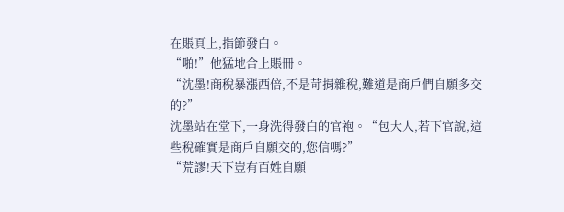在賬頁上,指節發白。
“啪!”他猛地合上賬冊。
“沈墨!商稅暴漲西倍,不是苛捐雜稅,難道是商戶們自願多交的?”
沈墨站在堂下,一身洗得發白的官袍。“包大人,若下官說,這些稅確實是商戶自願交的,您信嗎?”
“荒謬!天下豈有百姓自願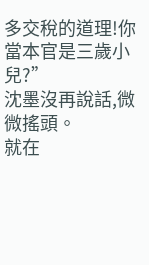多交稅的道理!你當本官是三歲小兒?”
沈墨沒再說話,微微搖頭。
就在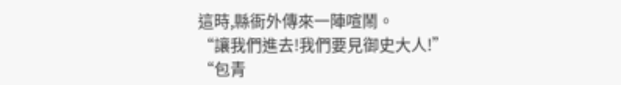這時,縣衙外傳來一陣喧鬧。
“讓我們進去!我們要見御史大人!”
“包青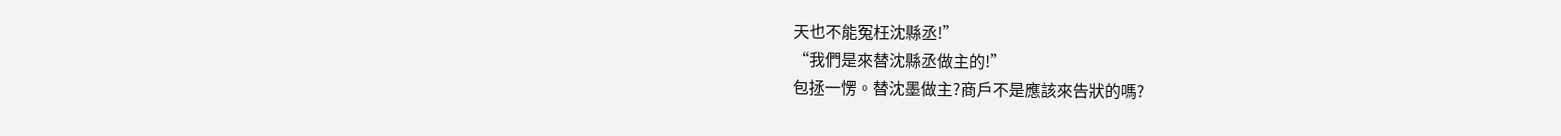天也不能冤枉沈縣丞!”
“我們是來替沈縣丞做主的!”
包拯一愣。替沈墨做主?商戶不是應該來告狀的嗎?